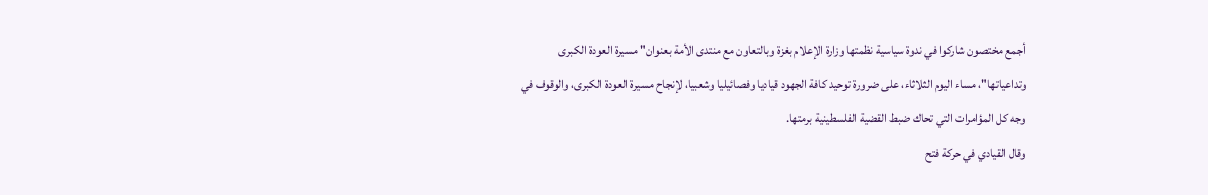أجمع مختصون شاركوا في ندوة سياسية نظمتها وزارة الإعلام بغزة وبالتعاون مع منتدى الأمة بعنوان" مسيرة العودة الكبرى وتداعياتها"، مساء اليوم الثلاثاء، على ضرورة توحيد كافة الجهود قياديا وفصائيليا وشعبيا، لإنجاح مسيرة العودة الكبرى، والوقوف في وجه كل المؤامرات التي تحاك ضبط القضية الفلسطينية برمتها.
وقال القيادي في حركة فتح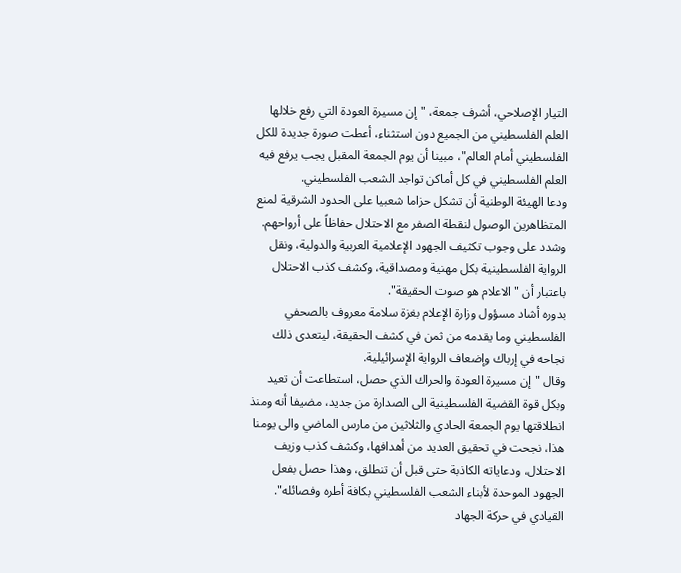التيار الإصلاحي، أشرف جمعة، "إن مسيرة العودة التي رفع خلالها العلم الفلسطيني من الجميع دون استثناء، أعطت صورة جديدة للكل الفلسطيني أمام العالم"، مبينا أن يوم الجمعة المقبل يجب يرفع فيه العلم الفلسطيني في كل أماكن تواجد الشعب الفلسطيني.
ودعا الهيئة الوطنية أن تشكل حزاما شعبيا على الحدود الشرقية لمنع المتظاهرين الوصول لنقطة الصفر مع الاحتلال حفاظاً على أرواحهم.
وشدد على وجوب تكثيف الجهود الإعلامية العربية والدولية، ونقل الرواية الفلسطينية بكل مهنية ومصداقية، وكشف كذب الاحتلال باعتبار أن " الاعلام هو صوت الحقيقة".
بدوره أشاد مسؤول وزارة الإعلام بغزة سلامة معروف بالصحفي الفلسطيني وما يقدمه من ثمن في كشف الحقيقة، ليتعدى ذلك نجاحه في إرباك وإضعاف الرواية الإسرائيلية.
وقال "إن مسيرة العودة والحراك الذي حصل، استطاعت أن تعيد وبكل قوة القضية الفلسطينية الى الصدارة من جديد، مضيفا أنه ومنذ انطلاقتها يوم الجمعة الحادي والثلاثين من مارس الماضي والى يومنا هذا، نجحت في تحقيق العديد من أهدافها، وكشف كذب وزيف الاحتلال، ودعاياته الكاذبة حتى قبل أن تنطلق، وهذا حصل بفعل الجهود الموحدة لأبناء الشعب الفلسطيني بكافة أطره وفصائله".
القيادي في حركة الجهاد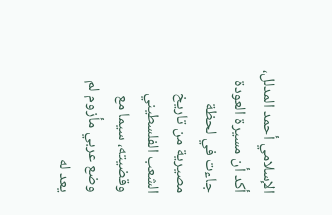الإسلامي أحمد المدلل، أكد أن مسيرة العودة جاءت في لحظة مصيرية من تاريخ الشعب الفلسطيني وقضيته، سيما مع وضع عربي مأزوم لم يعد له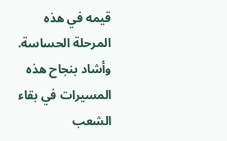قيمه في هذه المرحلة الحساسة.
وأشاد بنجاح هذه المسيرات في بقاء الشعب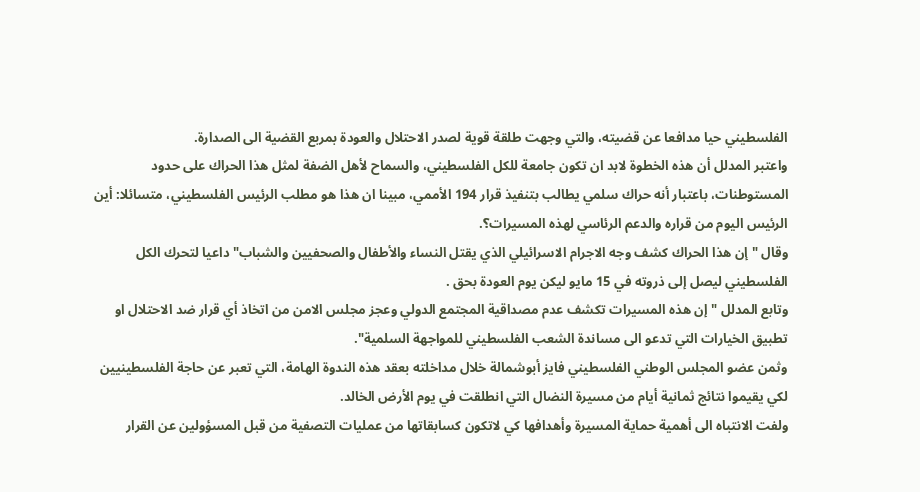الفلسطيني حيا مدافعا عن قضيته، والتي وجهت طلقة قوية لصدر الاحتلال والعودة بمربع القضية الى الصدارة.
واعتبر المدلل أن هذه الخطوة لابد ان تكون جامعة للكل الفلسطيني، والسماح لأهل الضفة لمثل هذا الحراك على حدود المستوطنات، باعتبار أنه حراك سلمي يطالب بتنفيذ قرار 194 الأممي، مبينا ان هذا هو مطلب الرئيس الفلسطيني، متسائلا: أين الرئيس اليوم من قراره والدعم الرئاسي لهذه المسيرات؟.
وقال "إن هذا الحراك كشف وجه الاجرام الاسرائيلي الذي يقتل النساء والأطفال والصحفيين والشباب" داعيا لتحرك الكل الفلسطيني ليصل إلى ذروته في 15 مايو ليكن يوم العودة بحق .
وتابع المدلل "إن هذه المسيرات تكشف عدم مصداقية المجتمع الدولي وعجز مجلس الامن من اتخاذ أي قرار ضد الاحتلال او تطبيق الخيارات التي تدعو الى مساندة الشعب الفلسطيني للمواجهة السلمية".
وثمن عضو المجلس الوطني الفلسطيني فايز أبوشمالة خلال مداخلته بعقد هذه الندوة الهامة، التي تعبر عن حاجة الفلسطينيين لكي يقيموا نتائج ثمانية أيام من مسيرة النضال التي انطلقت في يوم الأرض الخالد.
ولفت الانتباه الى أهمية حماية المسيرة وأهدافها كي لاتكون كسابقاتها من عمليات التصفية من قبل المسؤولين عن القرار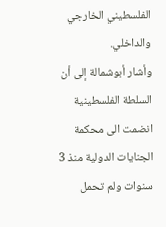الفلسطيني الخارجي والداخلي.
وأشار أبوشمالة إلى أن السلطة الفلسطينية انضمت الى محكمة الجنايات الدولية منذ 3 سنوات ولم تحمل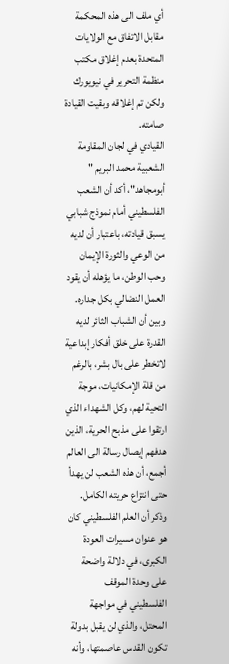أي ملف الى هذه المحكمة مقابل الاتفاق مع الولايات المتحدة بعدم إغلاق مكتب منظمة التحرير في نيويورك ولكن تم إغلاقه وبقيت القيادة صامته.
القيادي في لجان المقاومة الشعبية محمد البريم " أبومجاهد"، أكد أن الشعب الفلسطيني أمام نموذج شبابي يسبق قيادته، باعتبار أن لديه من الوعي والثورة الإيمان وحب الوطن، ما يؤهله أن يقود العمل النضالي بكل جداره.
وبين أن الشباب الثائر لديه القدرة على خلق أفكار إبداعية لاتخطر على بال بشر، بالرغم من قلة الإمكانيات، موجة التحية لهم، وكل الشهداء الذي ارتقوا على مذبح الحرية، الذين هدفهم إيصال رسالة الى العالم أجمع، أن هذه الشعب لن يهدأ حتى انتزاع حريته الكامل.
وذكر أن العلم الفلسطيني كان هو عنوان مسيرات العودة الكبرى، في دلالة واضحة على وحدة الموقف الفلسطيني في مواجهة المحتل، والذي لن يقبل بدولة تكون القدس عاصمتها، وأنه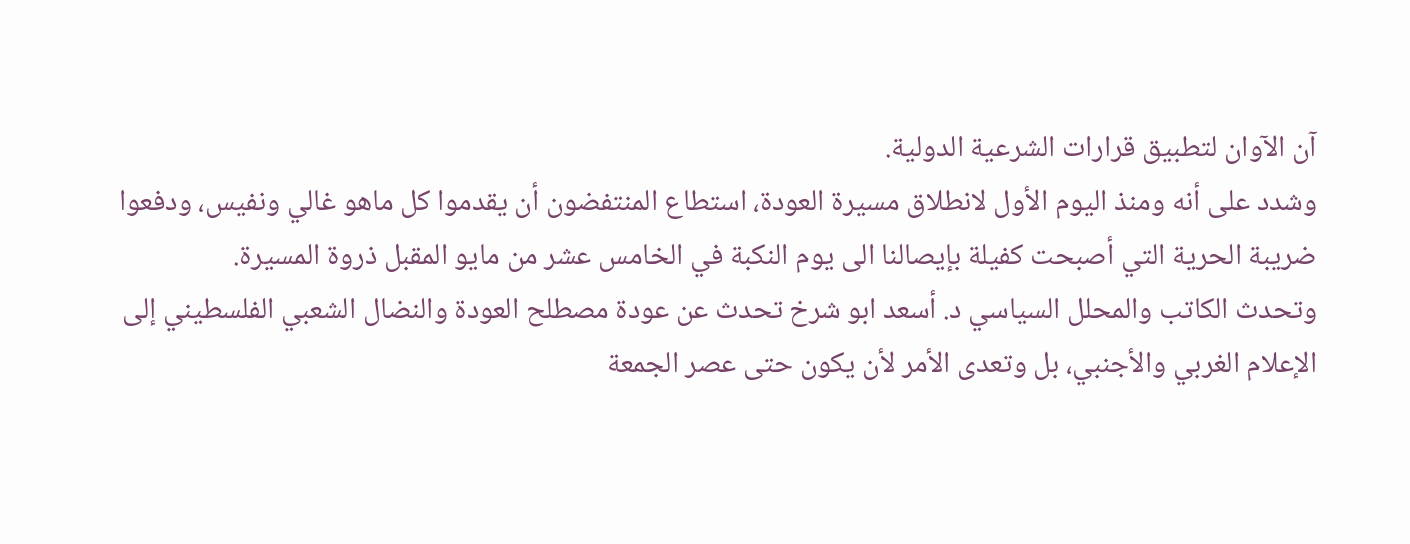آن الآوان لتطبيق قرارات الشرعية الدولية.
وشدد على أنه ومنذ اليوم الأول لانطلاق مسيرة العودة، استطاع المنتفضون أن يقدموا كل ماهو غالي ونفيس، ودفعوا ضريبة الحرية التي أصبحت كفيلة بإيصالنا الى يوم النكبة في الخامس عشر من مايو المقبل ذروة المسيرة.
وتحدث الكاتب والمحلل السياسي د. أسعد ابو شرخ تحدث عن عودة مصطلح العودة والنضال الشعبي الفلسطيني إلى الإعلام الغربي والأجنبي، بل وتعدى الأمر لأن يكون حتى عصر الجمعة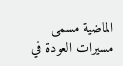الماضية مسمى مسيرات العودة في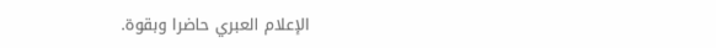الإعلام العبري حاضرا وبقوة.